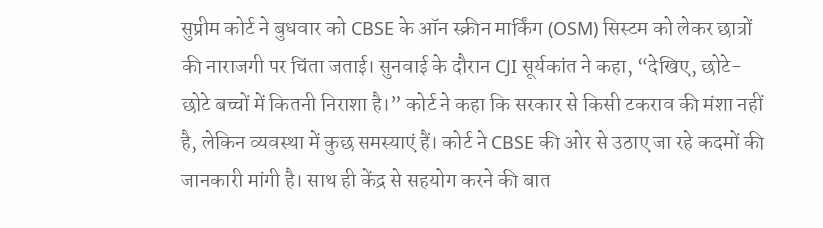सुप्रीम कोर्ट ने बुधवार को CBSE के ऑन स्क्रीन मार्किंग (OSM) सिस्टम को लेकर छात्रों की नाराजगी पर चिंता जताई। सुनवाई के दौरान CJI सूर्यकांत ने कहा, “देखिए, छोटे-छोटे बच्चों में कितनी निराशा है।” कोर्ट ने कहा कि सरकार से किसी टकराव की मंशा नहीं है, लेकिन व्यवस्था में कुछ समस्याएं हैं। कोर्ट ने CBSE की ओर से उठाए जा रहे कदमों की जानकारी मांगी है। साथ ही केंद्र से सहयोग करने की बात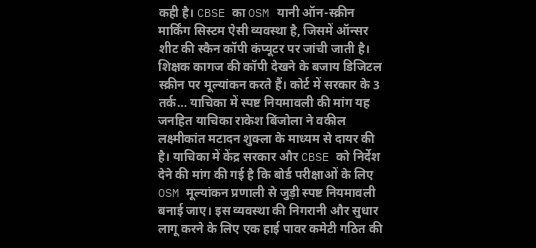कही है। CBSE का OSM यानी ऑन-स्क्रीन मार्किंग सिस्टम ऐसी व्यवस्था है, जिसमें ऑन्सर शीट की स्कैन कॉपी कंप्यूटर पर जांची जाती है। शिक्षक कागज की कॉपी देखने के बजाय डिजिटल स्क्रीन पर मूल्यांकन करते हैं। कोर्ट में सरकार के 3 तर्क… याचिका में स्पष्ट नियमावली की मांग यह जनहित याचिका राकेश बिंजोला ने वकील लक्ष्मीकांत मटादन शुक्ला के माध्यम से दायर की है। याचिका में केंद्र सरकार और CBSE को निर्देश देने की मांग की गई है कि बोर्ड परीक्षाओं के लिए OSM मूल्यांकन प्रणाली से जुड़ी स्पष्ट नियमावली बनाई जाए। इस व्यवस्था की निगरानी और सुधार लागू करने के लिए एक हाई पावर कमेटी गठित की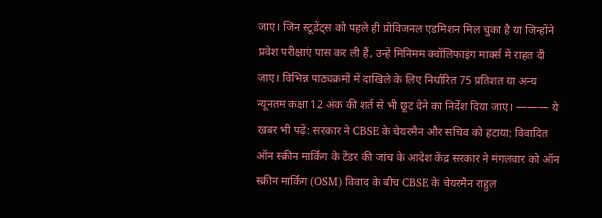जाए। जिन स्टूडेंट्स को पहले ही प्रोविजनल एडमिशन मिल चुका है या जिन्होंने प्रवेश परीक्षाएं पास कर ली हैं, उन्हें मिनिमम क्वॉलिफाइंग मार्क्स में राहत दी जाए। विभिन्न पाठ्यक्रमों में दाखिले के लिए निर्धारित 75 प्रतिशत या अन्य न्यूनतम कक्षा 12 अंक की शर्त से भी छूट देने का निर्देश दिया जाए। ——— ये खबर भी पढ़ें: सरकार ने CBSE के चेयरमैन और सचिव को हटाया: विवादित ऑन स्क्रीन मार्किंग के टेंडर की जांच के आदेश केंद्र सरकार ने मंगलवार को ऑन स्क्रीन मार्किंग (OSM) विवाद के बीच CBSE के चेयरमैन राहुल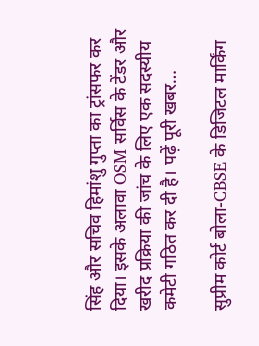सिंह और सचिव हिमांशु गुप्ता का ट्रांसफर कर दिया। इसके अलावा OSM सर्विस के टेंडर और खरीद प्रक्रिया की जांच के लिए एक सदस्यीय कमेटी गठित कर दी है। पढ़ें पूरी खबर…

सुप्रीम कोर्ट बोला-CBSE के डिजिटल मार्किंग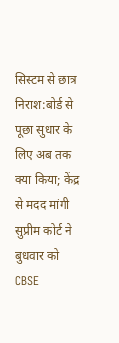सिस्टम से छात्र निराश:बोर्ड से पूछा सुधार के लिए अब तक क्या किया; केंद्र से मदद मांगी
सुप्रीम कोर्ट ने बुधवार को CBSE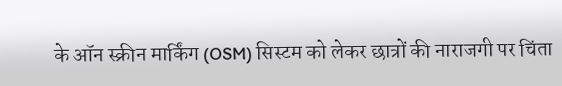के ऑन स्क्रीन मार्किंग (OSM) सिस्टम को लेकर छात्रों की नाराजगी पर चिंता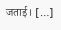जताई। […]